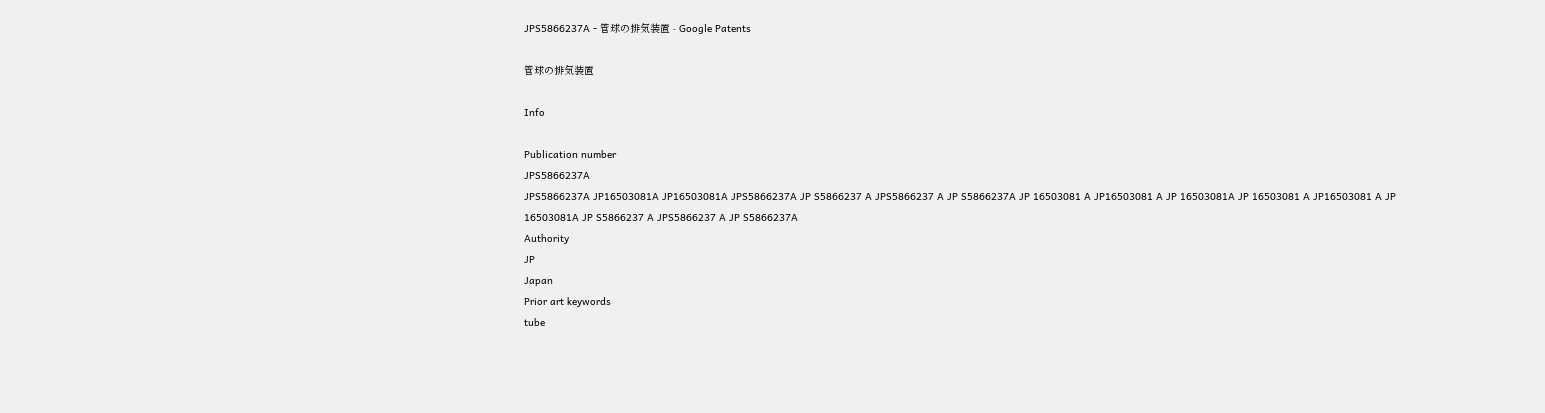JPS5866237A - 管球の排気装置 - Google Patents

管球の排気装置

Info

Publication number
JPS5866237A
JPS5866237A JP16503081A JP16503081A JPS5866237A JP S5866237 A JPS5866237 A JP S5866237A JP 16503081 A JP16503081 A JP 16503081A JP 16503081 A JP16503081 A JP 16503081A JP S5866237 A JPS5866237 A JP S5866237A
Authority
JP
Japan
Prior art keywords
tube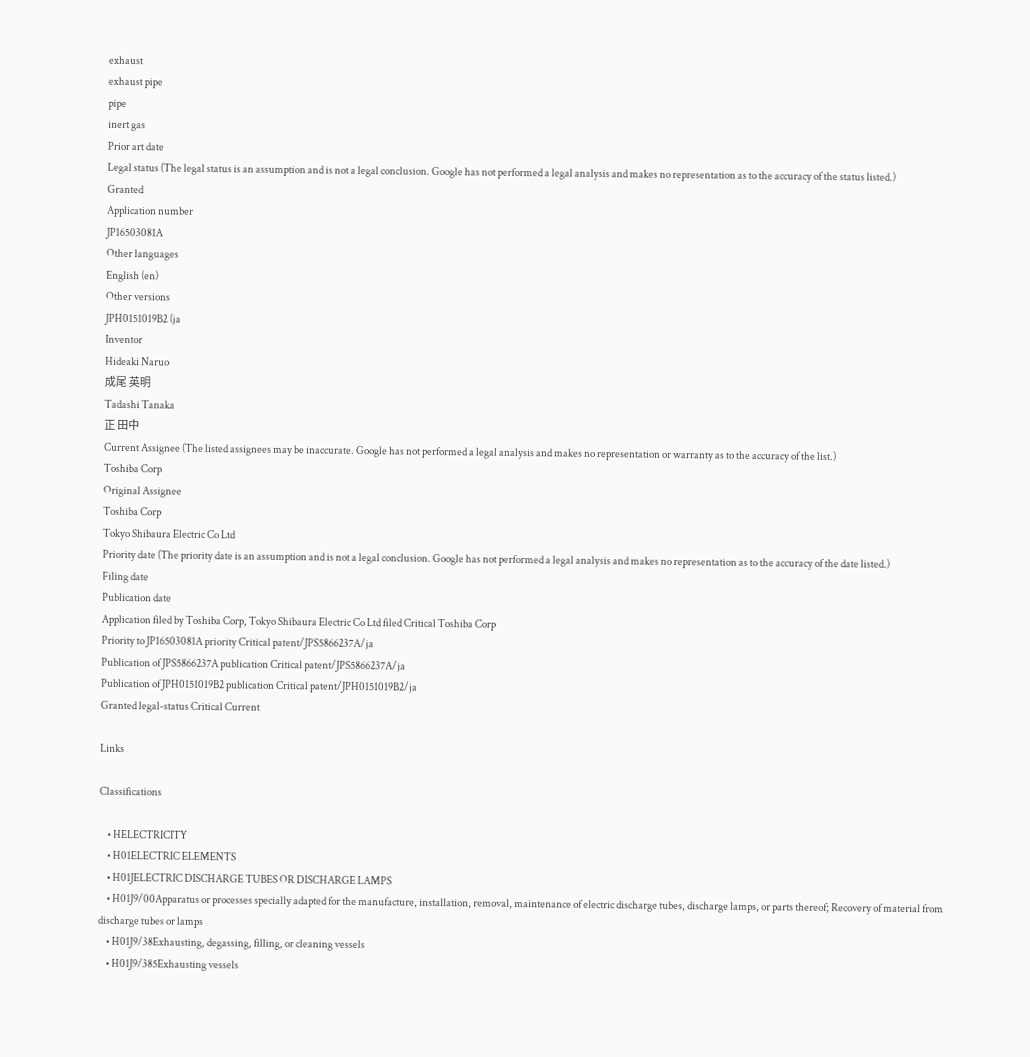exhaust
exhaust pipe
pipe
inert gas
Prior art date
Legal status (The legal status is an assumption and is not a legal conclusion. Google has not performed a legal analysis and makes no representation as to the accuracy of the status listed.)
Granted
Application number
JP16503081A
Other languages
English (en)
Other versions
JPH0151019B2 (ja
Inventor
Hideaki Naruo
成尾 英明
Tadashi Tanaka
正 田中
Current Assignee (The listed assignees may be inaccurate. Google has not performed a legal analysis and makes no representation or warranty as to the accuracy of the list.)
Toshiba Corp
Original Assignee
Toshiba Corp
Tokyo Shibaura Electric Co Ltd
Priority date (The priority date is an assumption and is not a legal conclusion. Google has not performed a legal analysis and makes no representation as to the accuracy of the date listed.)
Filing date
Publication date
Application filed by Toshiba Corp, Tokyo Shibaura Electric Co Ltd filed Critical Toshiba Corp
Priority to JP16503081A priority Critical patent/JPS5866237A/ja
Publication of JPS5866237A publication Critical patent/JPS5866237A/ja
Publication of JPH0151019B2 publication Critical patent/JPH0151019B2/ja
Granted legal-status Critical Current

Links

Classifications

    • HELECTRICITY
    • H01ELECTRIC ELEMENTS
    • H01JELECTRIC DISCHARGE TUBES OR DISCHARGE LAMPS
    • H01J9/00Apparatus or processes specially adapted for the manufacture, installation, removal, maintenance of electric discharge tubes, discharge lamps, or parts thereof; Recovery of material from discharge tubes or lamps
    • H01J9/38Exhausting, degassing, filling, or cleaning vessels
    • H01J9/385Exhausting vessels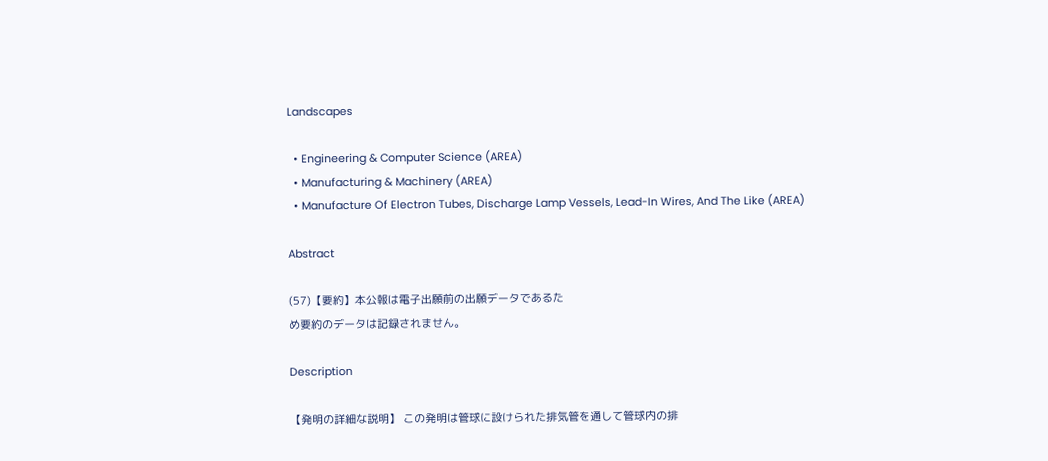Landscapes

  • Engineering & Computer Science (AREA)
  • Manufacturing & Machinery (AREA)
  • Manufacture Of Electron Tubes, Discharge Lamp Vessels, Lead-In Wires, And The Like (AREA)

Abstract

(57)【要約】本公報は電子出願前の出願データであるた
め要約のデータは記録されません。

Description

【発明の詳細な説明】 この発明は管球に設けられた排気管を通して管球内の排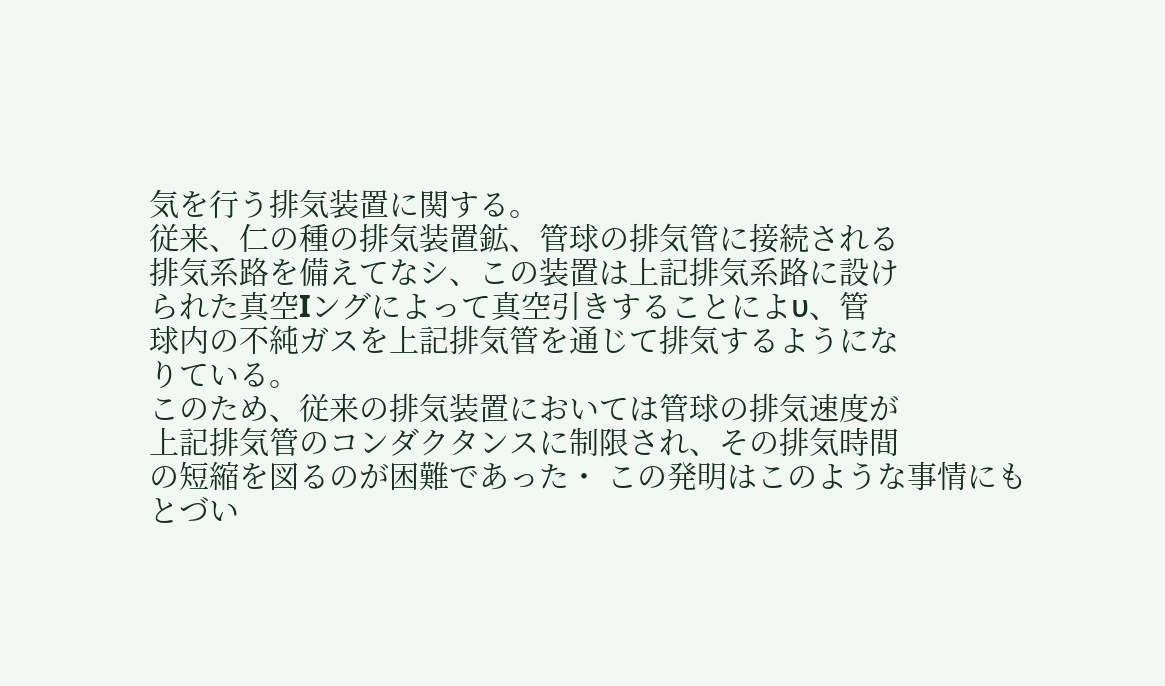気を行う排気装置に関する。
従来、仁の種の排気装置鉱、管球の排気管に接続される
排気系路を備えてなシ、この装置は上記排気系路に設け
られた真空Iングによって真空引きすることによυ、管
球内の不純ガスを上記排気管を通じて排気するようにな
りている。
このため、従来の排気装置においては管球の排気速度が
上記排気管のコンダクタンスに制限され、その排気時間
の短縮を図るのが困難であった・ この発明はこのような事情にもとづい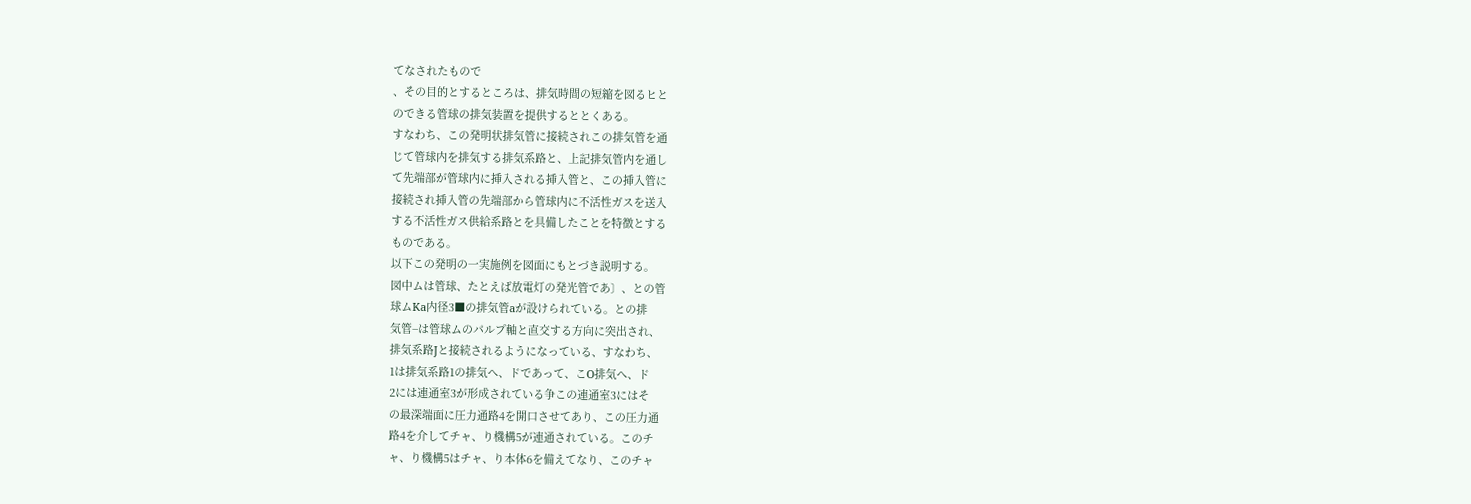てなされたもので
、その目的とするところは、排気時間の短縮を図るヒと
のできる管球の排気装置を提供するととくある。
すなわち、この発明状排気管に接続されこの排気管を通
じて管球内を排気する排気系路と、上記排気管内を通し
て先端部が管球内に挿入される挿入管と、この挿入管に
接続され挿入管の先端部から管球内に不活性ガスを送入
する不活性ガス供給系路とを具備したことを特徴とする
ものである。
以下この発明の一実施例を図面にもとづき説明する。
図中ムは管球、たとえば放電灯の発光管であ〕、との管
球ムKa内径3■の排気管aが設けられている。との排
気管−は管球ムのパルプ軸と直交する方向に突出され、
排気系路Jと接続されるようになっている、すなわち、
1は排気系路1の排気へ、ドであって、こO排気へ、ド
2には連通室3が形成されている争この連通室3にはそ
の最深端面に圧力通路4を開口させてあり、この圧力通
路4を介してチャ、り機構5が連通されている。このチ
ャ、り機構5はチャ、り本体6を備えてなり、このチャ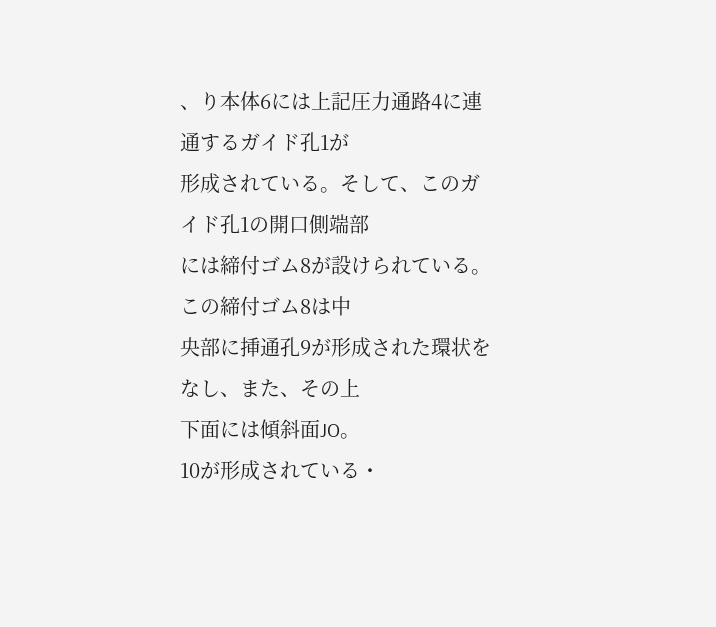、り本体6には上記圧力通路4に連通するガイド孔1が
形成されている。そして、このガイド孔1の開口側端部
には締付ゴム8が設けられている。この締付ゴム8は中
央部に挿通孔9が形成された環状をなし、また、その上
下面には傾斜面JO。
10が形成されている・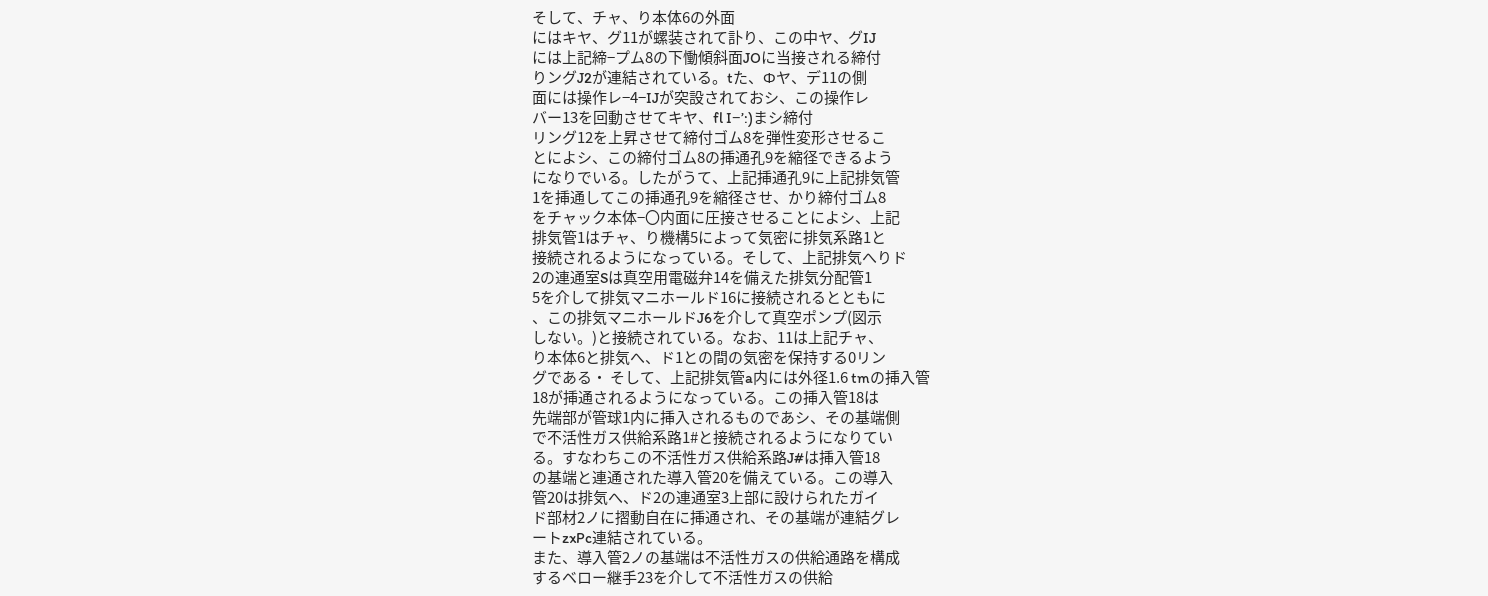そして、チャ、り本体6の外面
にはキヤ、グ11が螺装されて訃り、この中ヤ、グIJ
には上記締−プム8の下慟傾斜面JOに当接される締付
りングJ2が連結されている。tた、Φヤ、デ11の側
面には操作レ−4−IJが突設されておシ、この操作レ
バー13を回動させてキヤ、fl I−’:)まシ締付
リング12を上昇させて締付ゴム8を弾性変形させるこ
とによシ、この締付ゴム8の挿通孔9を縮径できるよう
になりでいる。したがうて、上記挿通孔9に上記排気管
1を挿通してこの挿通孔9を縮径させ、かり締付ゴム8
をチャック本体−〇内面に圧接させることによシ、上記
排気管1はチャ、り機構5によって気密に排気系路1と
接続されるようになっている。そして、上記排気へりド
2の連通室Sは真空用電磁弁14を備えた排気分配管1
5を介して排気マニホールド16に接続されるとともに
、この排気マニホールドJ6を介して真空ポンプ(図示
しない。)と接続されている。なお、11は上記チャ、
り本体6と排気へ、ド1との間の気密を保持する0リン
グである・ そして、上記排気管a内には外径1.6 tmの挿入管
18が挿通されるようになっている。この挿入管18は
先端部が管球1内に挿入されるものであシ、その基端側
で不活性ガス供給系路1#と接続されるようになりてい
る。すなわちこの不活性ガス供給系路J#は挿入管18
の基端と連通された導入管20を備えている。この導入
管20は排気へ、ド2の連通室3上部に設けられたガイ
ド部材2ノに摺動自在に挿通され、その基端が連結グレ
ートzxPc連結されている。
また、導入管2ノの基端は不活性ガスの供給通路を構成
するベロー継手23を介して不活性ガスの供給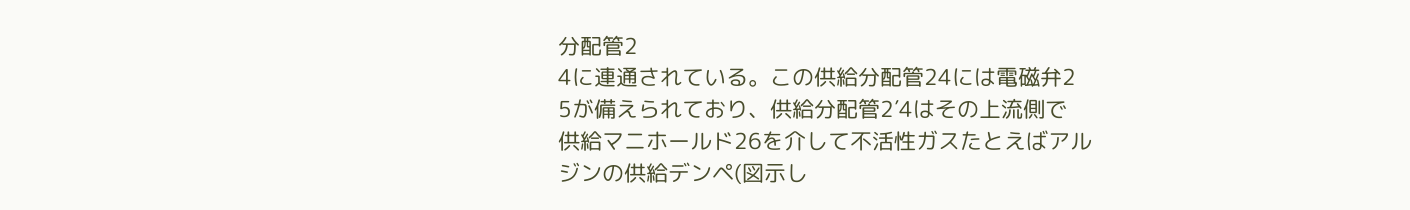分配管2
4に連通されている。この供給分配管24には電磁弁2
5が備えられており、供給分配管2′4はその上流側で
供給マニホールド26を介して不活性ガスたとえばアル
ジンの供給デンペ(図示し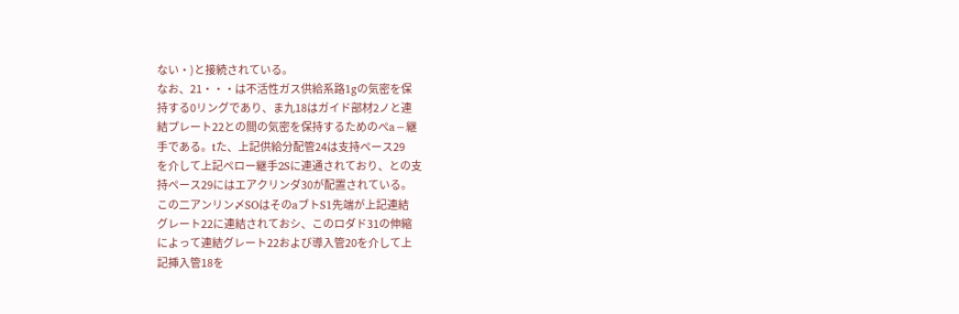ない・)と接続されている。
なお、21・・・は不活性ガス供給系路1gの気密を保
持する0リングであり、ま九18はガイド部材2ノと連
結プレート22との間の気密を保持するためのぺa−継
手である。tた、上記供給分配管24は支持ペース29
を介して上記ペロー継手2Sに連通されており、との支
持ペース29にはエアクリンダ30が配置されている。
この二アンリン〆SOはそのaブトS1先端が上記連結
グレート22に連結されておシ、このロダド31の伸縮
によって連結グレート22および導入管20を介して上
記挿入管18を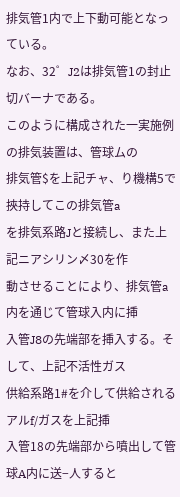排気管1内で上下動可能となっている。
なお、32゜J2は排気管1の封止切バーナである。
このように構成された一実施例の排気装置は、管球ムの
排気管$を上記チャ、り機構5で挾持してこの排気管a
を排気系路Jと接続し、また上記ニアシリン〆30を作
動させることにより、排気管a内を通じて管球入内に挿
入管J8の先端部を挿入する。そして、上記不活性ガス
供給系路1#を介して供給されるアルf/ガスを上記挿
入管18の先端部から噴出して管球A内に送−人すると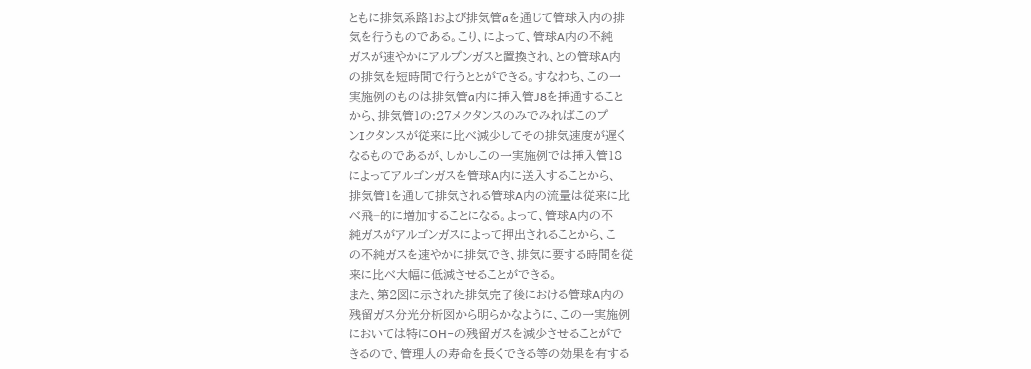ともに排気系路1および排気管aを通じて管球入内の排
気を行うものである。こり、によって、管球A内の不純
ガスが速やかにアルプンガスと置換され、との管球A内
の排気を短時間で行うととができる。すなわち、この一
実施例のものは排気管a内に挿入管J8を挿通すること
から、排気管1の:27メクタンスのみでみればこのプ
ンIクタンスが従来に比べ減少してその排気速度が遅く
なるものであるが、しかしこの一実施例では挿入管18
によってアルゴンガスを管球A内に送入することから、
排気管1を通して排気される管球A内の流量は従来に比
べ飛−的に増加することになる。よって、管球A内の不
純ガスがアルゴンガスによって押出されることから、こ
の不純ガスを速やかに排気でき、排気に要する時間を従
来に比べ大幅に低減させることができる。
また、第2図に示された排気完了後における管球A内の
残留ガス分光分析図から明らかなように、この一実施例
においては特にOH−の残留ガスを減少させることがで
きるので、管理人の寿命を長くできる等の効果を有する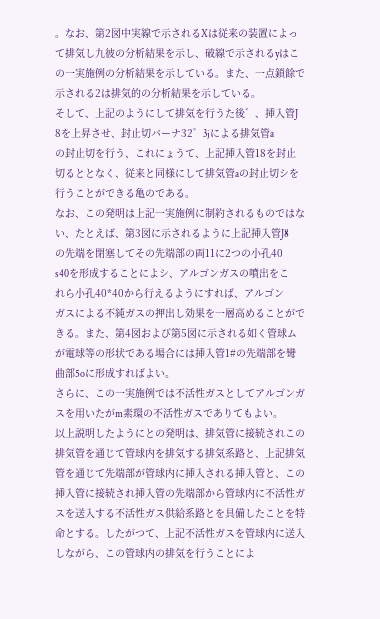。なお、第2図中実線で示されるXは従来の装置によっ
て排気し九彼の分析結果を示し、破線で示されるyはこ
の一実施例の分析結果を示している。また、一点鎖餘で
示される2は排気的の分析結果を示している。
そして、上記のようにして排気を行うた後゛、挿入管J
8を上昇させ、封止切バーナ32゜3jによる排気管a
の封止切を行う、これにょうて、上記挿入管18を封止
切るととなく、従来と同様にして排気管aの封止切シを
行うことができる亀のである。
なお、この発明は上記一実施例に制約されるものではな
い、たとえば、第3図に示されるように上記挿入管J8
の先端を閉塞してその先端部の両11に2つの小孔40
s40を形成することによシ、アルゴンガスの噴出をこ
れら小孔40*40から行えるようにすれば、アルゴン
ガスによる不純ガスの押出し効果を一層高めることがで
きる。また、第4図および第5図に示される如く管球ム
が電球等の形状である場合には挿入管1#の先端部を彎
曲部5oに形成すればよい。
さらに、この一実施例では不活性ガスとしてアルゴンガ
スを用いたがm素環の不活性ガスでありてもよい。
以上説明したようにとの発明は、排気管に接続されこの
排気管を通じて管球内を排気する排気系路と、上記排気
管を通じて先端部が管球内に挿入される挿入管と、この
挿入管に接続され挿入管の先端部から管球内に不活性ガ
スを送入する不活性ガス供給系路とを具備したことを特
命とする。したがつて、上記不活性ガスを管球内に送入
しながら、この管球内の排気を行うことによ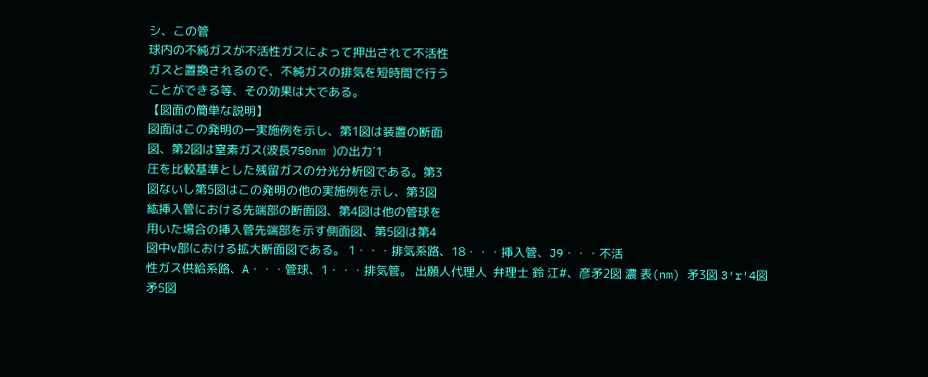シ、この管
球内の不純ガスが不活性ガスによって押出されて不活性
ガスと置換されるので、不純ガスの排気を短時間で行う
ことができる等、その効果は大である。
【図面の簡単な説明】
図面はこの発明の一実施例を示し、第1図は装置の断面
図、第2図は窒素ガス(波長750nm )の出力′1
圧を比較基準とした残留ガスの分光分析図である。第3
図ないし第5図はこの発明の他の実施例を示し、第3図
紘挿入管における先端部の断面図、第4図は他の管球を
用いた場合の挿入管先端部を示す側面図、第5図は第4
図中v部における拡大断面図である。 1・・・排気系路、18・・・挿入管、J9・・・不活
性ガス供給系路、A・・・管球、1・・・排気管。 出願人代理人  弁理士 鈴 江#、彦矛2図 濃 表(nm) 矛3図 3′r′4図    矛5図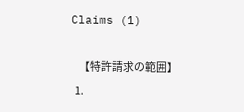Claims (1)

    【特許請求の範囲】
  1.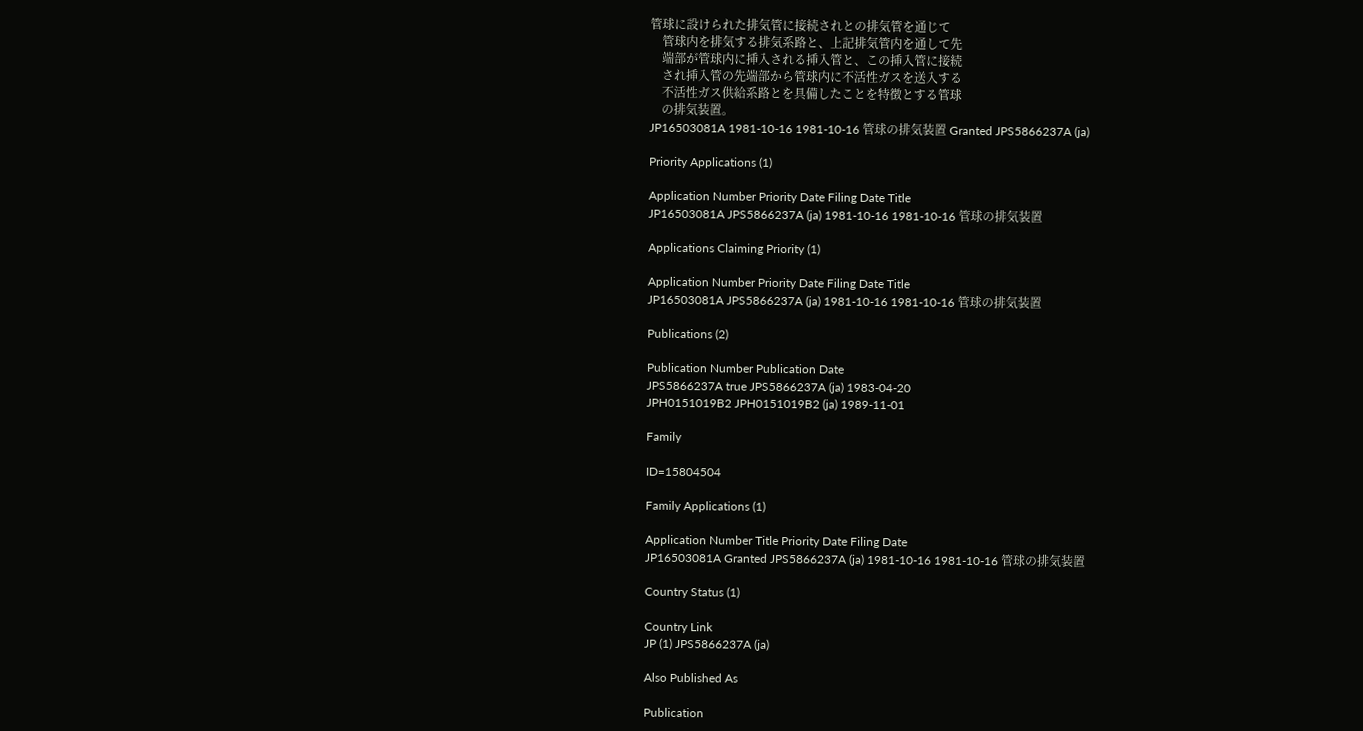管球に設けられた排気管に接続されとの排気管を通じて
    管球内を排気する排気系路と、上記排気管内を通して先
    端部が管球内に挿入される挿入管と、この挿入管に接続
    され挿入管の先端部から管球内に不活性ガスを送入する
    不活性ガス供給系路とを具備したことを特徴とする管球
    の排気装置。
JP16503081A 1981-10-16 1981-10-16 管球の排気装置 Granted JPS5866237A (ja)

Priority Applications (1)

Application Number Priority Date Filing Date Title
JP16503081A JPS5866237A (ja) 1981-10-16 1981-10-16 管球の排気装置

Applications Claiming Priority (1)

Application Number Priority Date Filing Date Title
JP16503081A JPS5866237A (ja) 1981-10-16 1981-10-16 管球の排気装置

Publications (2)

Publication Number Publication Date
JPS5866237A true JPS5866237A (ja) 1983-04-20
JPH0151019B2 JPH0151019B2 (ja) 1989-11-01

Family

ID=15804504

Family Applications (1)

Application Number Title Priority Date Filing Date
JP16503081A Granted JPS5866237A (ja) 1981-10-16 1981-10-16 管球の排気装置

Country Status (1)

Country Link
JP (1) JPS5866237A (ja)

Also Published As

Publication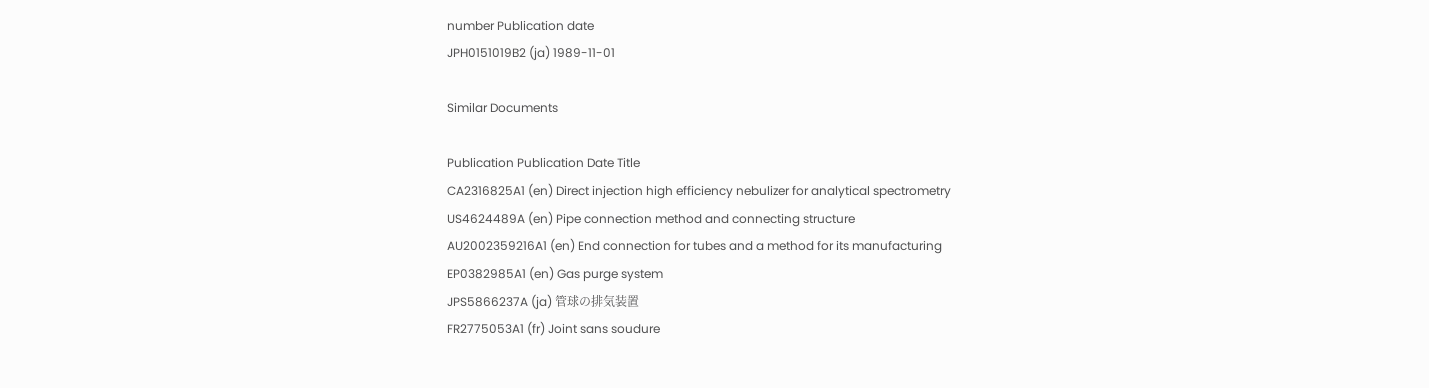number Publication date
JPH0151019B2 (ja) 1989-11-01

Similar Documents

Publication Publication Date Title
CA2316825A1 (en) Direct injection high efficiency nebulizer for analytical spectrometry
US4624489A (en) Pipe connection method and connecting structure
AU2002359216A1 (en) End connection for tubes and a method for its manufacturing
EP0382985A1 (en) Gas purge system
JPS5866237A (ja) 管球の排気装置
FR2775053A1 (fr) Joint sans soudure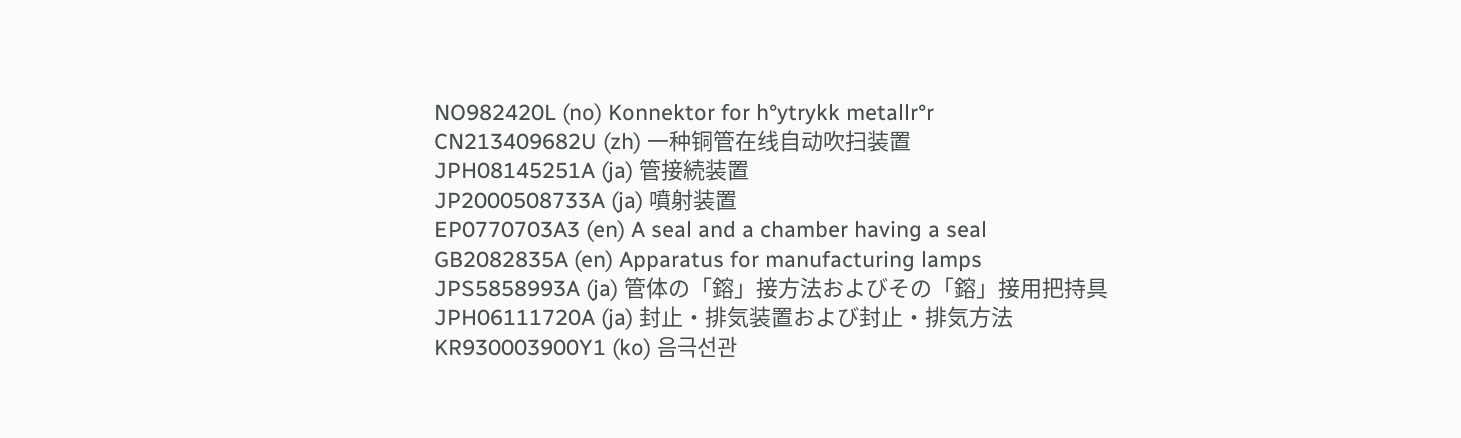NO982420L (no) Konnektor for h°ytrykk metallr°r
CN213409682U (zh) 一种铜管在线自动吹扫装置
JPH08145251A (ja) 管接続装置
JP2000508733A (ja) 噴射装置
EP0770703A3 (en) A seal and a chamber having a seal
GB2082835A (en) Apparatus for manufacturing lamps
JPS5858993A (ja) 管体の「鎔」接方法およびその「鎔」接用把持具
JPH06111720A (ja) 封止・排気装置および封止・排気方法
KR930003900Y1 (ko) 음극선관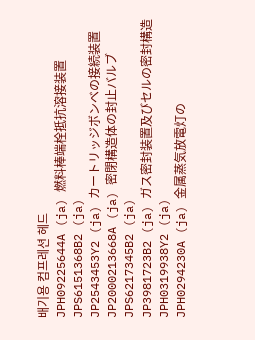배기용 컴프레션 헤드
JPH09225644A (ja) 燃料棒端栓抵抗溶接装置
JPS6151368B2 (ja)
JP2543453Y2 (ja) カートリッジボンベの接続装置
JP2000213668A (ja) 密閉構造体の封止バルブ
JPS6217345B2 (ja)
JP3981723B2 (ja) ガス密封装置及びセルの密封構造
JPH0319938Y2 (ja)
JPH0294230A (ja) 金属蒸気放電灯の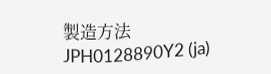製造方法
JPH0128890Y2 (ja)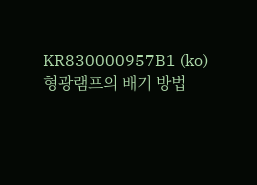KR830000957B1 (ko) 형광램프의 배기 방법